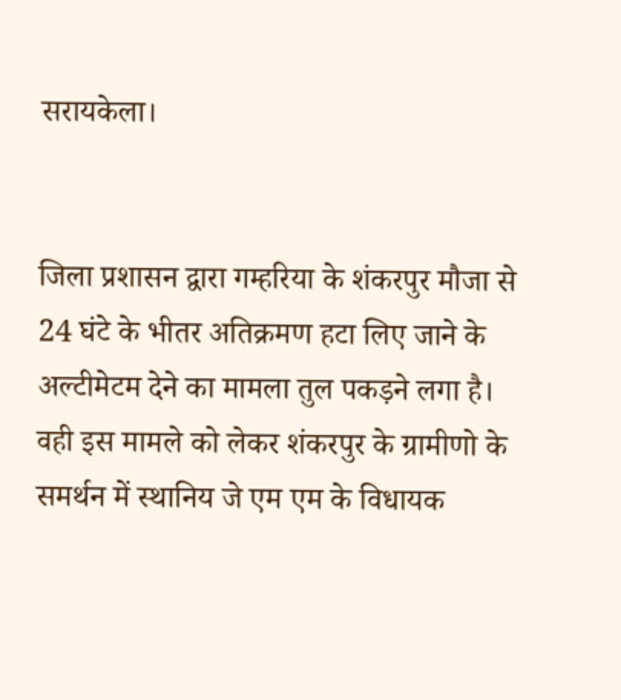सरायकेला।


जिला प्रशासन द्वारा गम्हरिया के शंकरपुर मौजा से 24 घंटे के भीतर अतिक्रमण हटा लिए जाने के अल्टीमेटम देने का मामला तुल पकड़ने लगा है। वही इस मामले को लेकर शंकरपुर के ग्रामीणो के समर्थन में स्थानिय जे एम एम के विधायक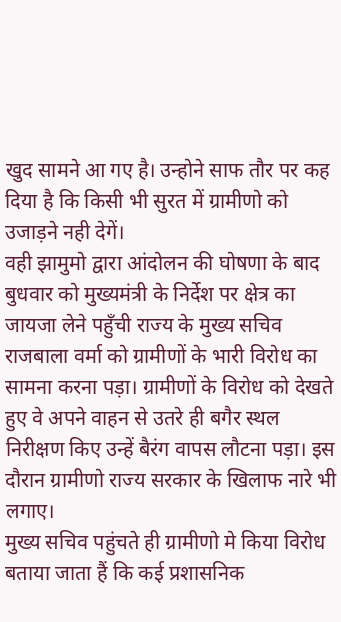खुद सामने आ गए है। उन्होने साफ तौर पर कह दिया है कि किसी भी सुरत में ग्रामीणो को उजाड़ने नही देगें।
वही झामुमो द्वारा आंदोलन की घोषणा के बाद बुधवार को मुख्यमंत्री के निर्देश पर क्षेत्र का जायजा लेने पहुँची राज्य के मुख्य सचिव राजबाला वर्मा को ग्रामीणों के भारी विरोध का सामना करना पड़ा। ग्रामीणों के विरोध को देखते हुए वे अपने वाहन से उतरे ही बगैर स्थल निरीक्षण किए उन्हें बैरंग वापस लौटना पड़ा। इस दौरान ग्रामीणो राज्य सरकार के खिलाफ नारे भी लगाए।
मुख्य सचिव पहुंचते ही ग्रामीणो मे किया विरोध
बताया जाता हैं कि कई प्रशासनिक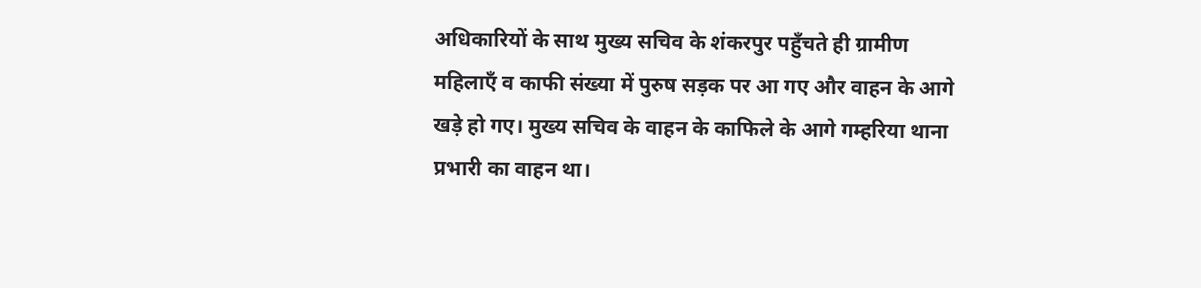अधिकारियों के साथ मुख्य सचिव के शंकरपुर पहुँचते ही ग्रामीण महिलाएँ व काफी संख्या में पुरुष सड़क पर आ गए और वाहन के आगे खड़े हो गए। मुख्य सचिव के वाहन के काफिले के आगे गम्हरिया थाना प्रभारी का वाहन था।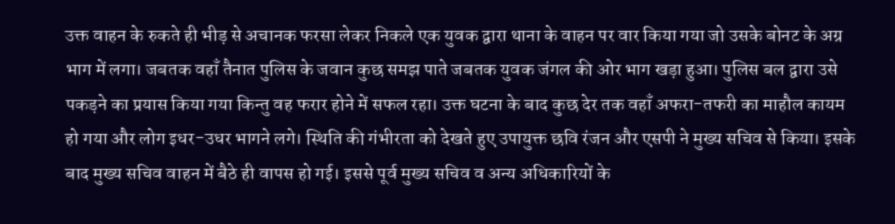उक्त वाहन के रुकते ही भीड़ से अचानक फरसा लेकर निकले एक युवक द्वारा थाना के वाहन पर वार किया गया जो उसके बोनट के अग्र भाग में लगा। जबतक वहाँ तैनात पुलिस के जवान कुछ समझ पाते जबतक युवक जंगल की ओर भाग खड़ा हुआ। पुलिस बल द्वारा उसे पकड़ने का प्रयास किया गया किन्तु वह फरार होने में सफल रहा। उक्त घटना के बाद कुछ देर तक वहाँ अफरा-तफरी का माहौल कायम हो गया और लोग इधर-उधर भागने लगे। स्थिति की गंभीरता को देखते हुए उपायुक्त छवि रंजन और एसपी ने मुख्य सचिव से किया। इसके बाद मुख्य सचिव वाहन में बैठे ही वापस हो गई। इससे पूर्व मुख्य सचिव व अन्य अधिकारियों के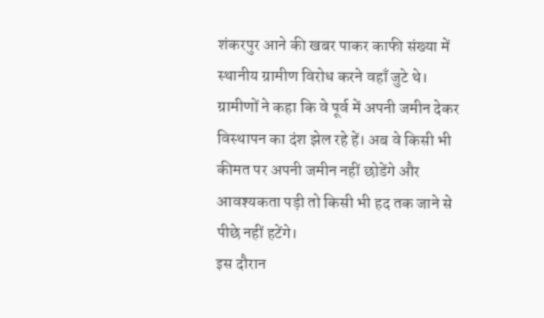शंकरपुर आने की खबर पाकर काफी संख्या में स्थानीय ग्रामीण विरोध करने वहाँ जुटे थे।
ग्रामीणों ने कहा कि वे पूर्व में अपनी जमीन देकर विस्थापन का दंश झेल रहे हें। अब वे किसी भी कीमत पर अपनी जमीन नहीं छोडेंगे और आवश्यकता पड़ी तो किसी भी हद तक जाने से पीछे नहीं हटेंगे।
इस दौरान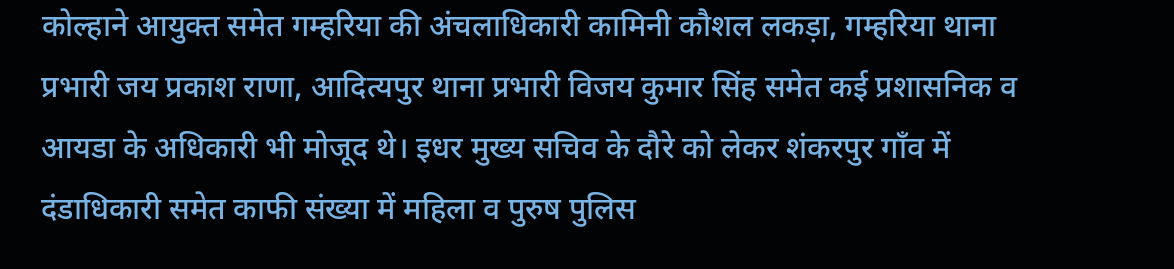कोल्हाने आयुक्त समेत गम्हरिया की अंचलाधिकारी कामिनी कौशल लकड़ा, गम्हरिया थाना प्रभारी जय प्रकाश राणा, आदित्यपुर थाना प्रभारी विजय कुमार सिंह समेत कई प्रशासनिक व आयडा के अधिकारी भी मोजूद थे। इधर मुख्य सचिव के दौरे को लेकर शंकरपुर गाँव में दंडाधिकारी समेत काफी संख्या में महिला व पुरुष पुलिस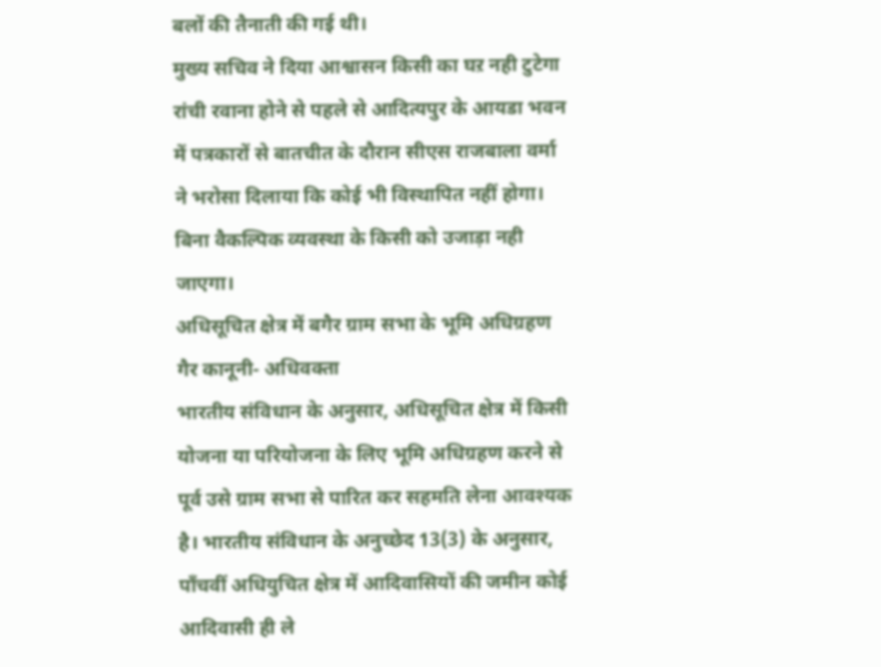बलों की तैनाती की गई थी।
मुख्य सचिव ने दिया आश्वासन किसी का घऱ नही टुटेगा
रांची रवाना होने से पहले से आदित्यपुर के आयडा भवन में पत्रकारों से बातचीत के दौरान सीएस राजबाला वर्मा ने भरोसा दिलाया कि कोई भी विस्थापित नहीं होगा। बिना वैकल्पिक व्यवस्था के किसी को उजाड़ा नही जाएगा।
अधिसूचित क्षेत्र में बगैर ग्राम सभा के भूमि अधिग्रहण गैर कानूनी- अधिवक्ता
भारतीय संविधान के अनुसार, अधिसूचित क्षेत्र में किसी योजना या परियोजना के लिए भूमि अधिग्रहण करने से पूर्व उसे ग्राम सभा से पारित कर सहमति लेना आवश्यक है। भारतीय संविधान के अनुच्छेद 13(3) के अनुसार, पाँचवीं अधियुचित क्षेत्र में आदिवासियों की जमीन कोई आदिवासी ही ले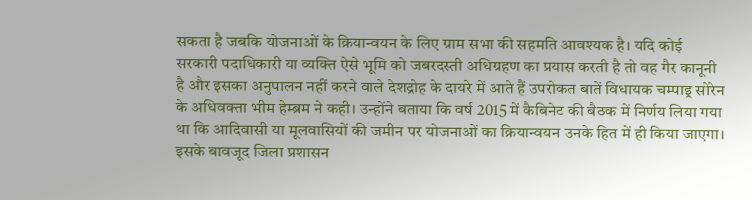सकता है जबकि योजनाओं के क्रियान्वयन के लिए ग्राम सभा की सहमति आवश्यक है। यदि कोई सरकारी पदाधिकारी या व्यक्ति ऐसे भूमि को जबरदस्ती अधिग्रहण का प्रयास करती है तो वह गैर कानूनी है और इसका अनुपालन नहीं करने वाले देशद्रोह के दायरे में आते हैं उपरोकत बातें विधायक चम्पाइ्र सोरेन के अधिवक्ता भीम हेम्ब्रम ने कही। उन्होंने बताया कि वर्ष 2015 में कैबिनेट की बैठक में निर्णय लिया गया था कि आदिवासी या मूलवासियों की जमीन पर योजनाओं का क्रियान्वयन उनके हित में ही किया जाएगा। इसके बावजूद जिला प्रशासन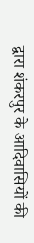द्वारा शंकरपुर के आदिवासियों की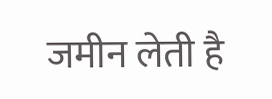जमीन लेती है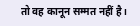तो वह कानून सम्मत नहीं है।